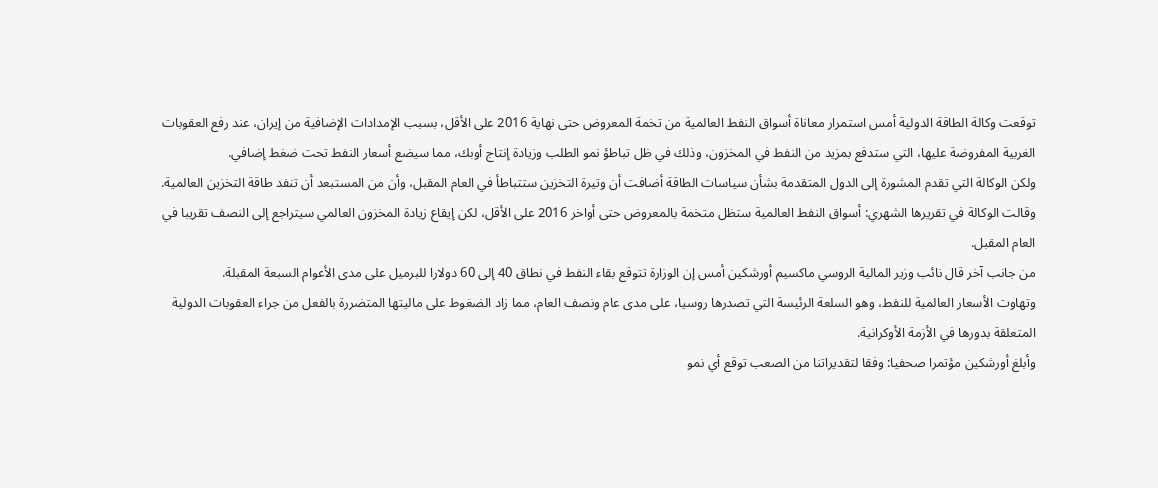توقعت وكالة الطاقة الدولية أمس استمرار معاناة أسواق النفط العالمية من تخمة المعروض حتى نهاية 2016 على الأقل، بسبب الإمدادات الإضافية من إيران، عند رفع العقوبات الغربية المفروضة عليها، التي ستدفع بمزيد من النفط في المخزون، وذلك في ظل تباطؤ نمو الطلب وزيادة إنتاج أوبك، مما سيضع أسعار النفط تحت ضغط إضافي.
ولكن الوكالة التي تقدم المشورة إلى الدول المتقدمة بشأن سياسات الطاقة أضافت أن وتيرة التخزين ستتباطأ في العام المقبل، وأن من المستبعد أن تنفد طاقة التخزين العالمية.
وقالت الوكالة في تقريرها الشهري: أسواق النفط العالمية ستظل متخمة بالمعروض حتى أواخر 2016 على الأقل، لكن إيقاع زيادة المخزون العالمي سيتراجع إلى النصف تقريبا في العام المقبل.
من جانب آخر قال نائب وزير المالية الروسي ماكسيم أورشكين أمس إن الوزارة تتوقع بقاء النفط في نطاق 40 إلى 60 دولارا للبرميل على مدى الأعوام السبعة المقبلة.
وتهاوت الأسعار العالمية للنفط، وهو السلعة الرئيسة التي تصدرها روسيا، على مدى عام ونصف العام، مما زاد الضغوط على ماليتها المتضررة بالفعل من جراء العقوبات الدولية المتعلقة بدورها في الأزمة الأوكرانية.
وأبلغ أورشكين مؤتمرا صحفيا: وفقا لتقديراتنا من الصعب توقع أي نمو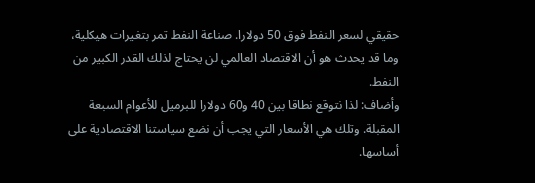حقيقي لسعر النفط فوق 50 دولارا. صناعة النفط تمر بتغيرات هيكلية، وما قد يحدث هو أن الاقتصاد العالمي لن يحتاج لذلك القدر الكبير من النفط.
وأضاف: لذا نتوقع نطاقا بين 40 و60 دولارا للبرميل للأعوام السبعة المقبلة. وتلك هي الأسعار التي يجب أن نضع سياستنا الاقتصادية على أساسها.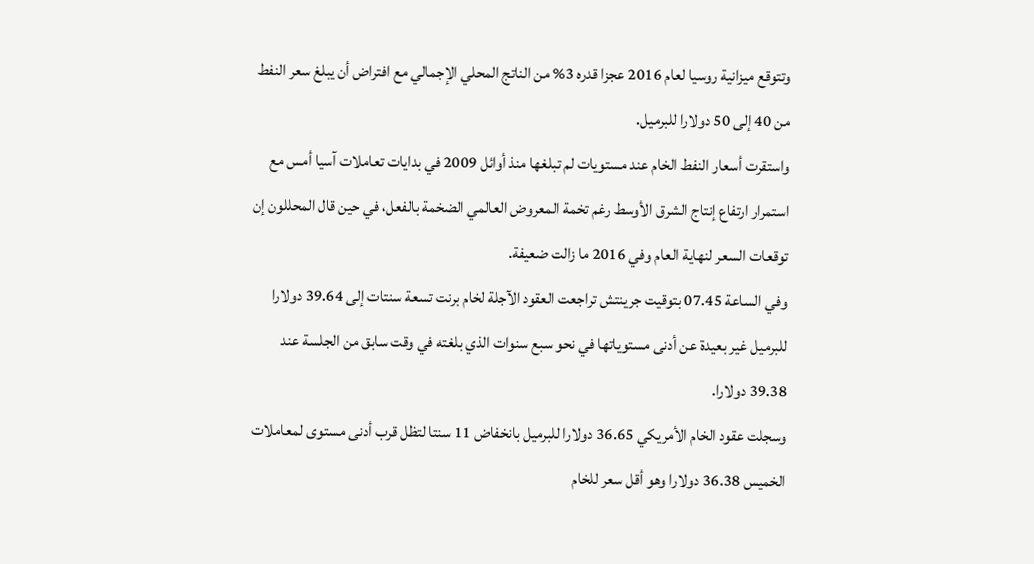وتتوقع ميزانية روسيا لعام 2016 عجزا قدره 3% من الناتج المحلي الإجمالي مع افتراض أن يبلغ سعر النفط من 40 إلى 50 دولارا للبرميل.
واستقرت أسعار النفط الخام عند مستويات لم تبلغها منذ أوائل 2009 في بدايات تعاملات آسيا أمس مع استمرار ارتفاع إنتاج الشرق الأوسط رغم تخمة المعروض العالمي الضخمة بالفعل، في حين قال المحللون إن توقعات السعر لنهاية العام وفي 2016 ما زالت ضعيفة.
وفي الساعة 07.45 بتوقيت جرينتش تراجعت العقود الآجلة لخام برنت تسعة سنتات إلى 39.64 دولارا للبرميل غير بعيدة عن أدنى مستوياتها في نحو سبع سنوات الذي بلغته في وقت سابق من الجلسة عند 39.38 دولارا.
وسجلت عقود الخام الأمريكي 36.65 دولارا للبرميل بانخفاض 11 سنتا لتظل قرب أدنى مستوى لمعاملات الخميس 36.38 دولارا وهو أقل سعر للخام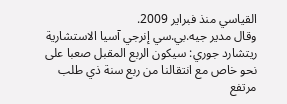القياسي منذ فبراير 2009.
وقال مدير جيه.بي.سي إنرجي آسيا الاستشارية ريتشارد جوري: سيكون الربع المقبل صعبا على نحو خاص مع انتقالنا من ربع سنة ذي طلب مرتفع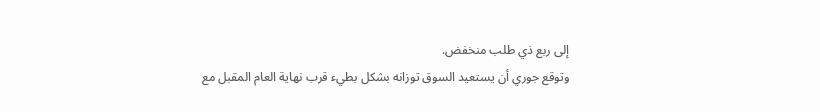إلى ربع ذي طلب منخفض.
وتوقع جوري أن يستعيد السوق توزانه بشكل بطيء قرب نهاية العام المقبل مع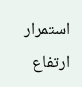استمرار ارتفاع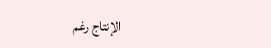الإنتاج رغم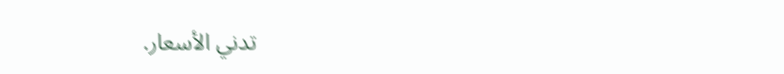تدني الأسعار.